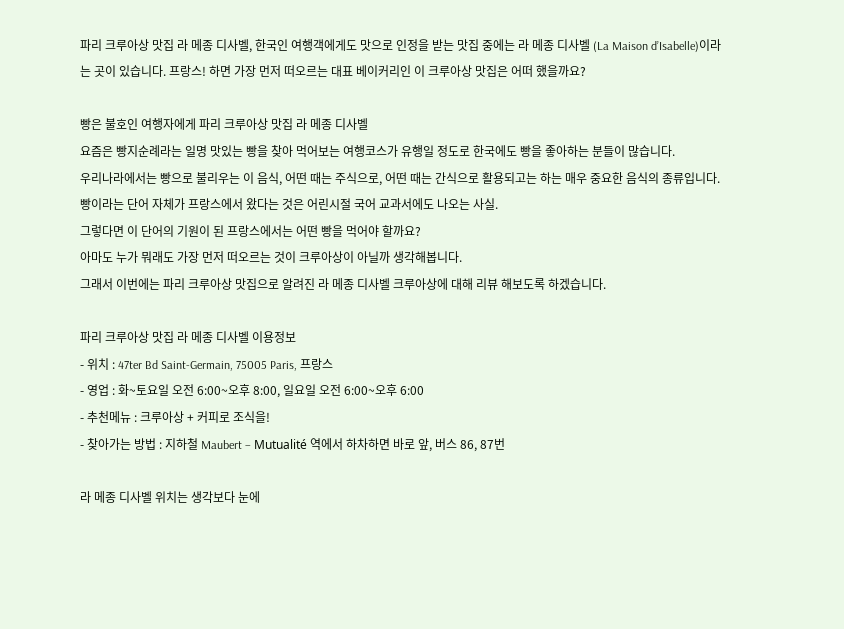파리 크루아상 맛집 라 메종 디사벨, 한국인 여행객에게도 맛으로 인정을 받는 맛집 중에는 라 메종 디사벨 (La Maison d’Isabelle)이라는 곳이 있습니다. 프랑스! 하면 가장 먼저 떠오르는 대표 베이커리인 이 크루아상 맛집은 어떠 했을까요?

빵은 불호인 여행자에게 파리 크루아상 맛집 라 메종 디사벨
요즘은 빵지순례라는 일명 맛있는 빵을 찾아 먹어보는 여행코스가 유행일 정도로 한국에도 빵을 좋아하는 분들이 많습니다.
우리나라에서는 빵으로 불리우는 이 음식, 어떤 때는 주식으로, 어떤 때는 간식으로 활용되고는 하는 매우 중요한 음식의 종류입니다.
빵이라는 단어 자체가 프랑스에서 왔다는 것은 어린시절 국어 교과서에도 나오는 사실.
그렇다면 이 단어의 기원이 된 프랑스에서는 어떤 빵을 먹어야 할까요?
아마도 누가 뭐래도 가장 먼저 떠오르는 것이 크루아상이 아닐까 생각해봅니다.
그래서 이번에는 파리 크루아상 맛집으로 알려진 라 메종 디사벨 크루아상에 대해 리뷰 해보도록 하겠습니다.

파리 크루아상 맛집 라 메종 디사벨 이용정보
- 위치 : 47ter Bd Saint-Germain, 75005 Paris, 프랑스
- 영업 : 화~토요일 오전 6:00~오후 8:00, 일요일 오전 6:00~오후 6:00
- 추천메뉴 : 크루아상 + 커피로 조식을!
- 찾아가는 방법 : 지하철 Maubert – Mutualité 역에서 하차하면 바로 앞, 버스 86, 87번

라 메종 디사벨 위치는 생각보다 눈에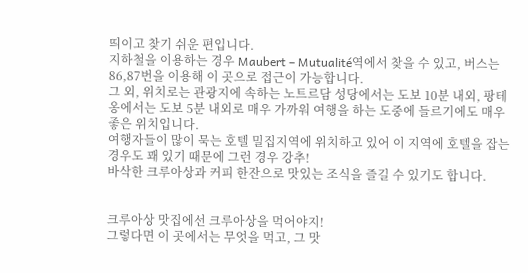띄이고 찾기 쉬운 편입니다.
지하철을 이용하는 경우 Maubert – Mutualité역에서 찾을 수 있고, 버스는 86,87번을 이용해 이 곳으로 접근이 가능합니다.
그 외, 위치로는 관광지에 속하는 노트르담 성당에서는 도보 10분 내외, 팡테옹에서는 도보 5분 내외로 매우 가까워 여행을 하는 도중에 들르기에도 매우 좋은 위치입니다.
여행자들이 많이 묵는 호텔 밀집지역에 위치하고 있어 이 지역에 호텔을 잡는 경우도 꽤 있기 때문에 그런 경우 강추!
바삭한 크루아상과 커피 한잔으로 맛있는 조식을 즐길 수 있기도 합니다.


크루아상 맛집에선 크루아상을 먹어야지!
그렇다면 이 곳에서는 무엇을 먹고, 그 맛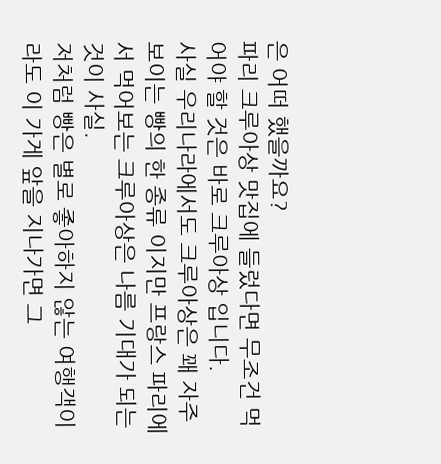은 어떠 했을까요?
파리 크루아상 맛집에 들렀다면 무조건 먹어야 할 것은 바로 크루아상 입니다.
사실 우리나라에서도 크루아상은 꽤 자주 보이는 빵의 한 종류 이지만 프랑스 파리에서 먹어보는 크루아상은 나름 기대가 되는 것이 사실.
저처럼 빵은 별로 좋아하지 않는 여행객이라도 이 가게 앞을 지나가면 그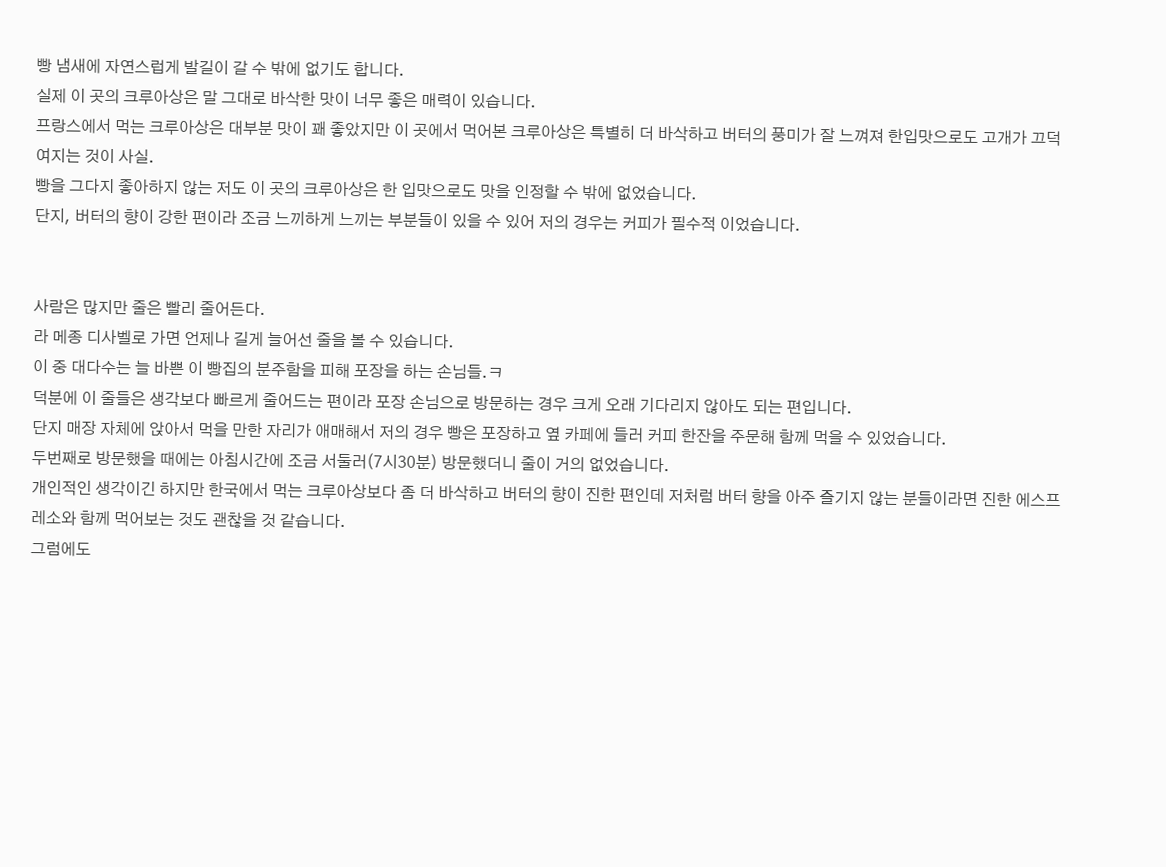빵 냄새에 자연스럽게 발길이 갈 수 밖에 없기도 합니다.
실제 이 곳의 크루아상은 말 그대로 바삭한 맛이 너무 좋은 매력이 있습니다.
프랑스에서 먹는 크루아상은 대부분 맛이 꽤 좋았지만 이 곳에서 먹어본 크루아상은 특별히 더 바삭하고 버터의 풍미가 잘 느껴져 한입맛으로도 고개가 끄덕여지는 것이 사실.
빵을 그다지 좋아하지 않는 저도 이 곳의 크루아상은 한 입맛으로도 맛을 인정할 수 밖에 없었습니다.
단지, 버터의 향이 강한 편이라 조금 느끼하게 느끼는 부분들이 있을 수 있어 저의 경우는 커피가 필수적 이었습니다.


사람은 많지만 줄은 빨리 줄어든다.
라 메종 디사벨로 가면 언제나 길게 늘어선 줄을 볼 수 있습니다.
이 중 대다수는 늘 바쁜 이 빵집의 분주함을 피해 포장을 하는 손님들.ㅋ
덕분에 이 줄들은 생각보다 빠르게 줄어드는 편이라 포장 손님으로 방문하는 경우 크게 오래 기다리지 않아도 되는 편입니다.
단지 매장 자체에 앉아서 먹을 만한 자리가 애매해서 저의 경우 빵은 포장하고 옆 카페에 들러 커피 한잔을 주문해 함께 먹을 수 있었습니다.
두번째로 방문했을 때에는 아침시간에 조금 서둘러(7시30분) 방문했더니 줄이 거의 없었습니다.
개인적인 생각이긴 하지만 한국에서 먹는 크루아상보다 좀 더 바삭하고 버터의 향이 진한 편인데 저처럼 버터 향을 아주 즐기지 않는 분들이라면 진한 에스프레소와 함께 먹어보는 것도 괜찮을 것 같습니다.
그럼에도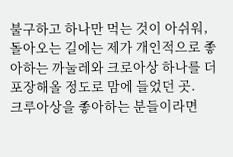불구하고 하나만 먹는 것이 아쉬워, 돌아오는 길에는 제가 개인적으로 좋아하는 까눌레와 크로아상 하나를 더 포장해올 정도로 맘에 들었던 곳.
크루아상을 좋아하는 분들이라면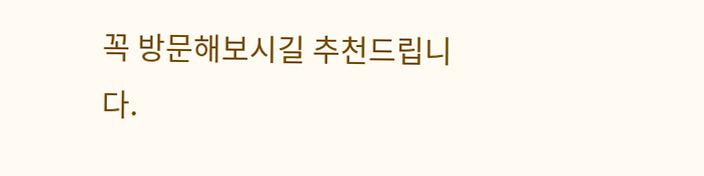꼭 방문해보시길 추천드립니다.